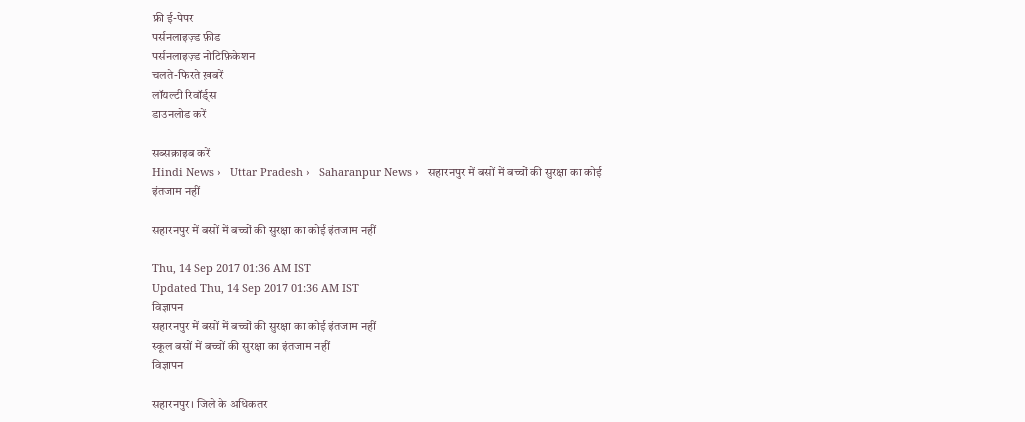फ्री ई-पेपर
पर्सनलाइज़्ड फ़ीड
पर्सनलाइज़्ड नोटिफ़िकेशन
चलते-फिरते ख़बरें
लॉयल्टी रिवॉर्ड्स
डाउनलोड करें

सब्सक्राइब करें
Hindi News ›   Uttar Pradesh ›   Saharanpur News ›   सहारनपुर में बसों में बच्चों की सुरक्षा का कोई इंतजाम नहीं

सहारनपुर में बसों में बच्चों की सुरक्षा का कोई इंतजाम नहीं

Thu, 14 Sep 2017 01:36 AM IST
Updated Thu, 14 Sep 2017 01:36 AM IST
विज्ञापन
सहारनपुर में बसों में बच्चों की सुरक्षा का कोई इंतजाम नहीं
स्कूल बसों में बच्चों की सुरक्षा का इंतजाम नहीं
विज्ञापन

सहारनपुर। जिले के अधिकतर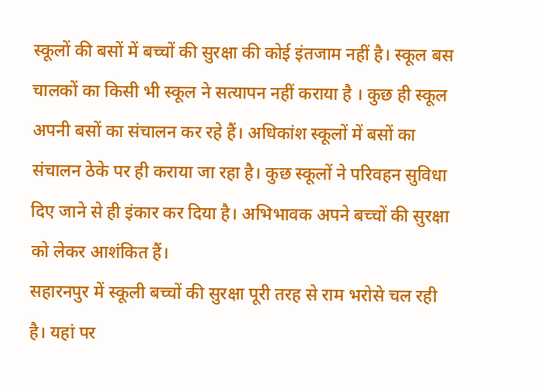स्कूलों की बसों में बच्चों की सुरक्षा की कोई इंतजाम नहीं है। स्कूल बस चालकों का किसी भी स्कूल ने सत्यापन नहीं कराया है । कुछ ही स्कूल अपनी बसों का संचालन कर रहे हैं। अधिकांश स्कूलों में बसों का संचालन ठेके पर ही कराया जा रहा है। कुछ स्कूलों ने परिवहन सुविधा दिए जाने से ही इंकार कर दिया है। अभिभावक अपने बच्चों की सुरक्षा को लेकर आशंकित हैं।
सहारनपुर में स्कूली बच्चों की सुरक्षा पूरी तरह से राम भरोसे चल रही है। यहां पर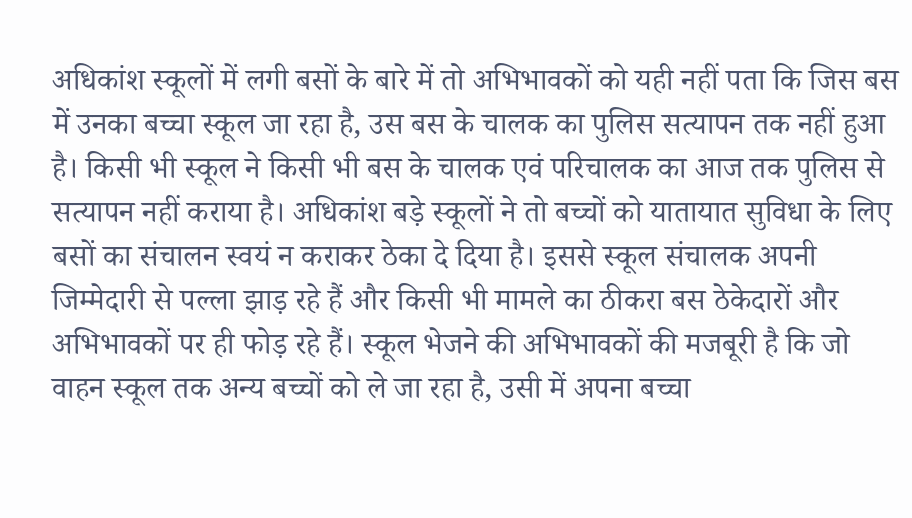अधिकांश स्कूलों में लगी बसों के बारे में तो अभिभावकों को यही नहीं पता कि जिस बस में उनका बच्चा स्कूल जा रहा है, उस बस के चालक का पुलिस सत्यापन तक नहीं हुआ है। किसी भी स्कूल ने किसी भी बस के चालक एवं परिचालक का आज तक पुलिस से सत्यापन नहीं कराया है। अधिकांश बड़े स्कूलों ने तो बच्चों को यातायात सुविधा के लिए बसों का संचालन स्वयं न कराकर ठेका दे दिया है। इससे स्कूल संचालक अपनी जिम्मेदारी से पल्ला झाड़ रहे हैं और किसी भी मामले का ठीकरा बस ठेकेदारों और अभिभावकों पर ही फोड़ रहे हैं। स्कूल भेजने की अभिभावकों की मजबूरी है कि जो वाहन स्कूल तक अन्य बच्चों को ले जा रहा है, उसी में अपना बच्चा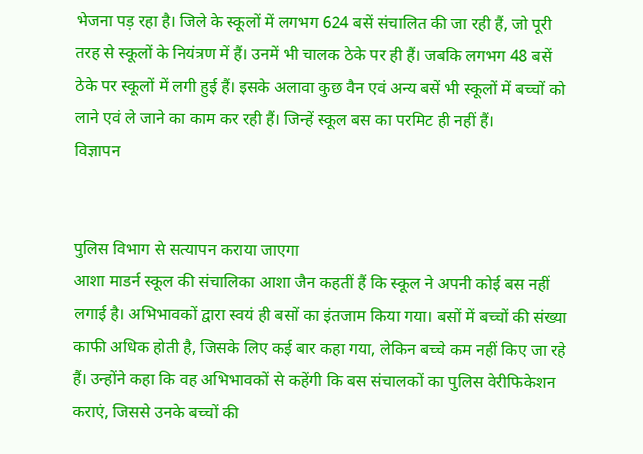भेजना पड़ रहा है। जिले के स्कूलों में लगभग 624 बसें संचालित की जा रही हैं, जो पूरी तरह से स्कूलों के नियंत्रण में हैं। उनमें भी चालक ठेके पर ही हैं। जबकि लगभग 48 बसें ठेके पर स्कूलों में लगी हुई हैं। इसके अलावा कुछ वैन एवं अन्य बसें भी स्कूलों में बच्चों को लाने एवं ले जाने का काम कर रही हैं। जिन्हें स्कूल बस का परमिट ही नहीं हैं।
विज्ञापन


पुलिस विभाग से सत्यापन कराया जाएगा
आशा माडर्न स्कूल की संचालिका आशा जैन कहतीं हैं कि स्कूल ने अपनी कोई बस नहीं लगाई है। अभिभावकों द्वारा स्वयं ही बसों का इंतजाम किया गया। बसों में बच्चों की संख्या काफी अधिक होती है, जिसके लिए कई बार कहा गया, लेकिन बच्चे कम नहीं किए जा रहे हैं। उन्होंने कहा कि वह अभिभावकों से कहेंगी कि बस संचालकों का पुलिस वेरीफिकेशन कराएं, जिससे उनके बच्चों की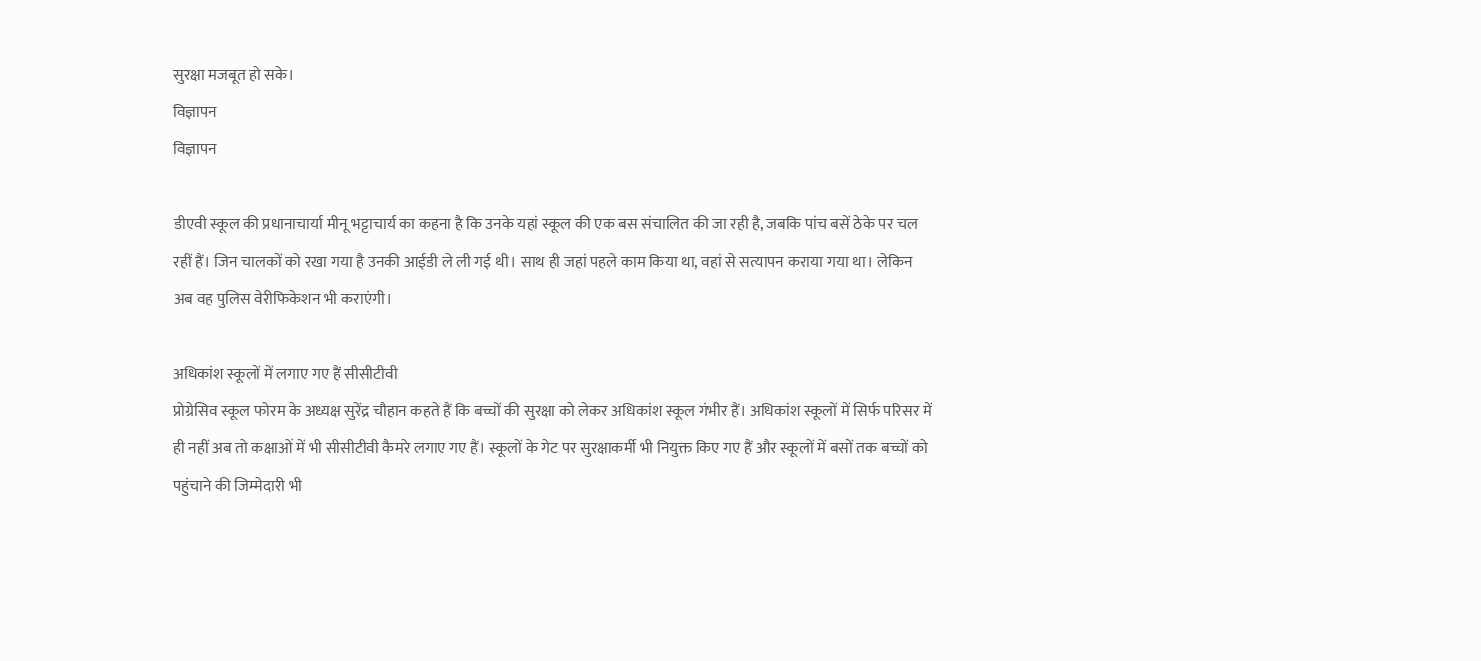सुरक्षा मजबूत हो सके।
विज्ञापन
विज्ञापन

डीएवी स्कूल की प्रधानाचार्या मीनू भट्टाचार्य का कहना है कि उनके यहां स्कूल की एक बस संचालित की जा रही है, जबकि पांच बसें ठेके पर चल रहीं हैं। जिन चालकों को रखा गया है उनकी आईडी ले ली गई थी। साथ ही जहां पहले काम किया था, वहां से सत्यापन कराया गया था। लेकिन अब वह पुलिस वेरीफिकेशन भी कराएंगी।

अधिकांश स्कूलों में लगाए गए हैं सीसीटीवी
प्रोग्रेसिव स्कूल फोरम के अध्यक्ष सुरेंद्र चौहान कहते हैं कि बच्चों की सुरक्षा को लेकर अधिकांश स्कूल गंभीर हैं। अधिकांश स्कूलों में सिर्फ परिसर में ही नहीं अब तो कक्षाओं में भी सीसीटीवी कैमरे लगाए गए हैं। स्कूलों के गेट पर सुरक्षाकर्मी भी नियुक्त किए गए हैं और स्कूलों में बसों तक बच्चों को पहुंचाने की जिम्मेदारी भी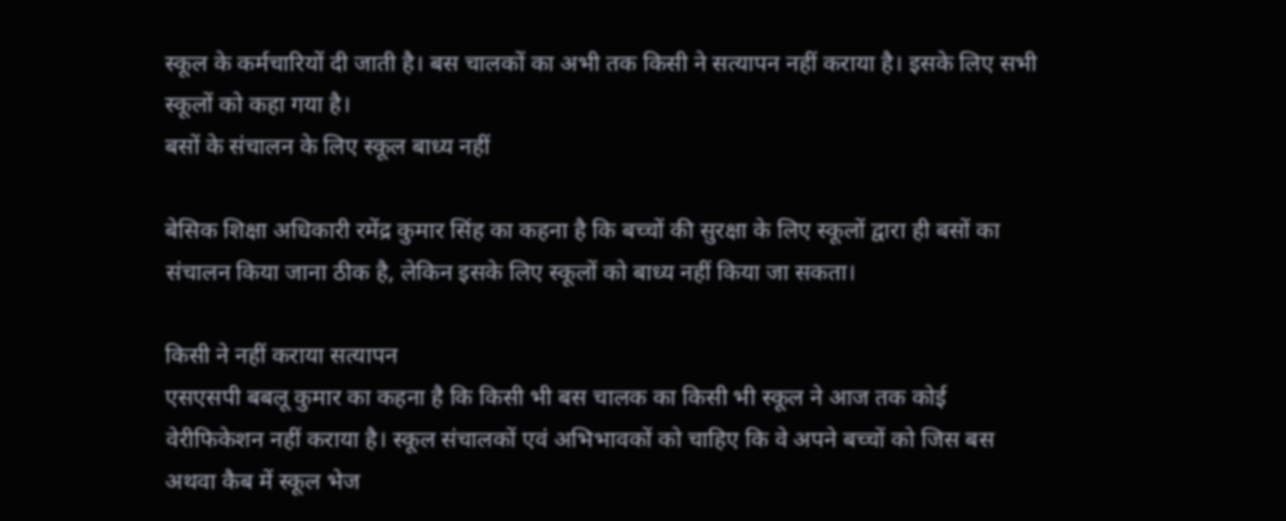स्कूल के कर्मचारियों दी जाती है। बस चालकों का अभी तक किसी ने सत्यापन नहीं कराया है। इसके लिए सभी स्कूलों को कहा गया है।
बसों के संचालन के लिए स्कूल बाध्य नहीं

बेसिक शिक्षा अधिकारी रमेंद्र कुमार सिंह का कहना है कि बच्चों की सुरक्षा के लिए स्कूलों द्वारा ही बसों का संचालन किया जाना ठीक है, लेकिन इसके लिए स्कूलों को बाध्य नहीं किया जा सकता।

किसी ने नहीं कराया सत्यापन
एसएसपी बबलू कुमार का कहना है कि किसी भी बस चालक का किसी भी स्कूल ने आज तक कोई वेरीफिकेशन नहीं कराया है। स्कूल संचालकों एवं अभिभावकों को चाहिए कि वे अपने बच्चों को जिस बस अथवा कैब में स्कूल भेज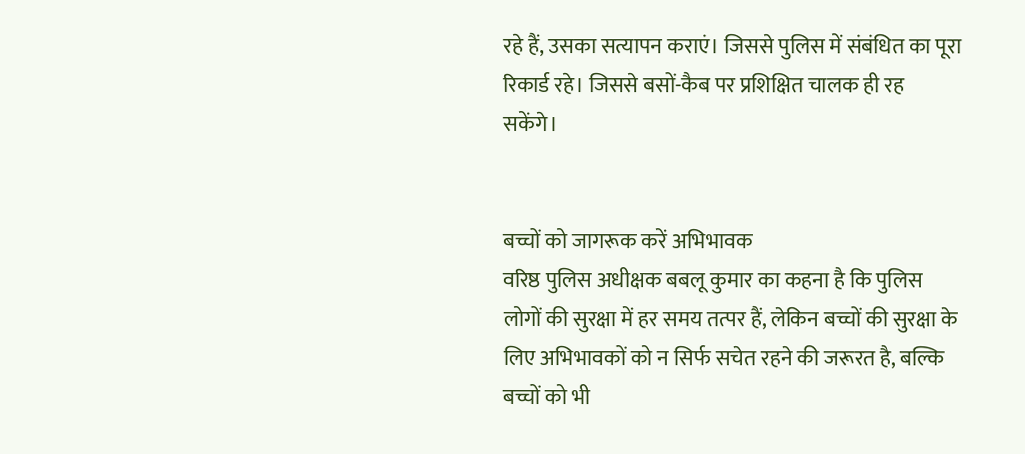रहे हैं, उसका सत्यापन कराएं। जिससे पुलिस में संबंधित का पूरा रिकार्ड रहे। जिससे बसों-कैब पर प्रशिक्षित चालक ही रह सकेंगे।


बच्चों को जागरूक करें अभिभावक
वरिष्ठ पुलिस अधीक्षक बबलू कुमार का कहना है कि पुलिस लोगों की सुरक्षा में हर समय तत्पर हैं, लेकिन बच्चों की सुरक्षा के लिए अभिभावकों को न सिर्फ सचेत रहने की जरूरत है, बल्कि बच्चों को भी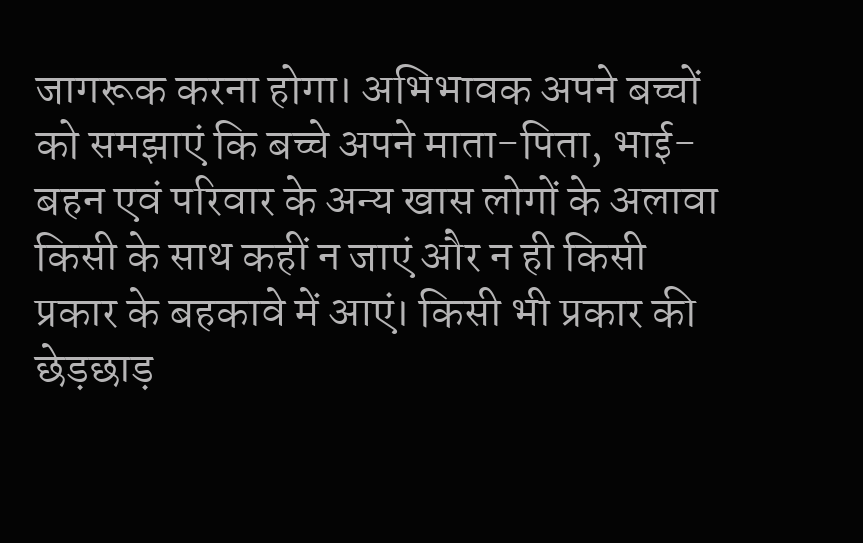जागरूक करना होगा। अभिभावक अपने बच्चों को समझाएं कि बच्चे अपने माता-पिता, भाई-बहन एवं परिवार के अन्य खास लोगों के अलावा किसी के साथ कहीं न जाएं और न ही किसी प्रकार के बहकावे में आएं। किसी भी प्रकार की छेड़छाड़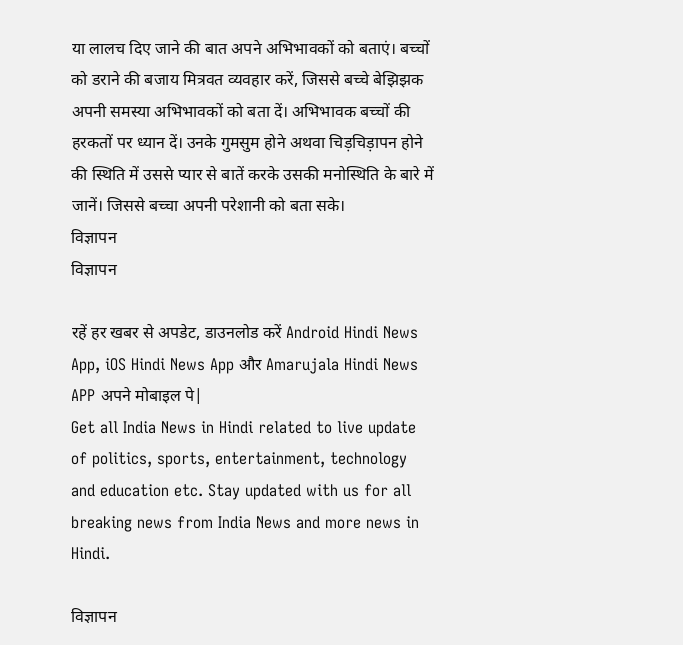या लालच दिए जाने की बात अपने अभिभावकों को बताएं। बच्चों को डराने की बजाय मित्रवत व्यवहार करें, जिससे बच्चे बेझिझक अपनी समस्या अभिभावकों को बता दें। अभिभावक बच्चों की हरकतों पर ध्यान दें। उनके गुमसुम होने अथवा चिड़चिड़ापन होने की स्थिति में उससे प्यार से बातें करके उसकी मनोस्थिति के बारे में जानें। जिससे बच्चा अपनी परेशानी को बता सके।
विज्ञापन
विज्ञापन

रहें हर खबर से अपडेट, डाउनलोड करें Android Hindi News App, iOS Hindi News App और Amarujala Hindi News APP अपने मोबाइल पे|
Get all India News in Hindi related to live update of politics, sports, entertainment, technology and education etc. Stay updated with us for all breaking news from India News and more news in Hindi.

विज्ञापन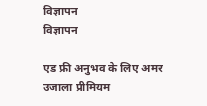विज्ञापन
विज्ञापन

एड फ्री अनुभव के लिए अमर उजाला प्रीमियम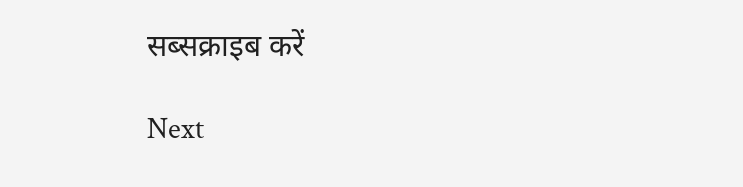सब्सक्राइब करें

Next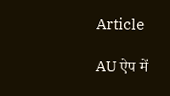Article

AU ऐप में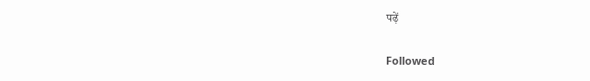पढ़ें

Followed